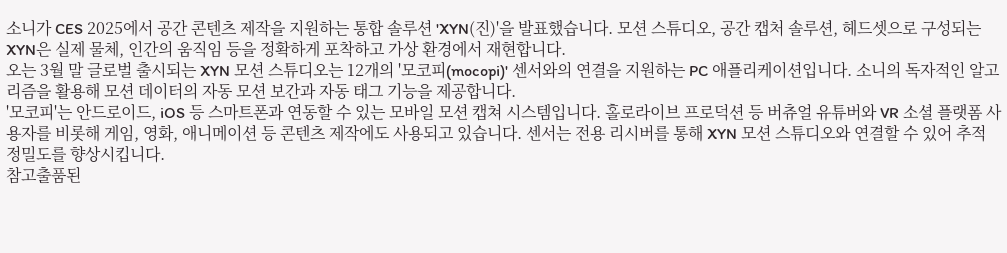소니가 CES 2025에서 공간 콘텐츠 제작을 지원하는 통합 솔루션 'XYN(진)'을 발표했습니다. 모션 스튜디오, 공간 캡처 솔루션, 헤드셋으로 구성되는 XYN은 실제 물체, 인간의 움직임 등을 정확하게 포착하고 가상 환경에서 재현합니다.
오는 3월 말 글로벌 출시되는 XYN 모션 스튜디오는 12개의 '모코피(mocopi)' 센서와의 연결을 지원하는 PC 애플리케이션입니다. 소니의 독자적인 알고리즘을 활용해 모션 데이터의 자동 모션 보간과 자동 태그 기능을 제공합니다.
'모코피'는 안드로이드, iOS 등 스마트폰과 연동할 수 있는 모바일 모션 캡쳐 시스템입니다. 홀로라이브 프로덕션 등 버츄얼 유튜버와 VR 소셜 플랫폼 사용자를 비롯해 게임, 영화, 애니메이션 등 콘텐츠 제작에도 사용되고 있습니다. 센서는 전용 리시버를 통해 XYN 모션 스튜디오와 연결할 수 있어 추적 정밀도를 향상시킵니다.
참고출품된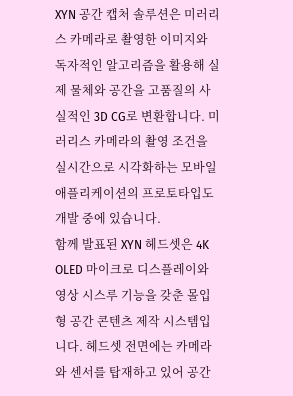XYN 공간 캡처 솔루션은 미러리스 카메라로 촬영한 이미지와 독자적인 알고리즘을 활용해 실제 물체와 공간을 고품질의 사실적인 3D CG로 변환합니다. 미러리스 카메라의 촬영 조건을 실시간으로 시각화하는 모바일 애플리케이션의 프로토타입도 개발 중에 있습니다.
함께 발표된 XYN 헤드셋은 4K OLED 마이크로 디스플레이와 영상 시스루 기능을 갖춘 몰입형 공간 콘텐츠 제작 시스템입니다. 헤드셋 전면에는 카메라와 센서를 탑재하고 있어 공간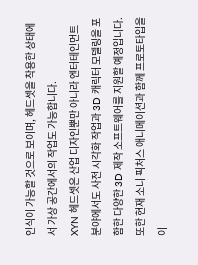인식이 가능할 것으로 보이며, 헤드셋을 착용한 상태에서 가상 공간에서의 작업도 가능합니다.
XYN 헤드셋은 산업 디자인뿐만 아니라 엔터테인먼트 분야에서도 사전 시각화 작업과 3D 캐릭터 모델링을 포함한 다양한 3D 제작 소프트웨어를 지원할 예정입니다. 또한 현재 소니 픽처스 애니메이션과 함께 프로토타입을 이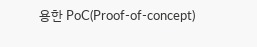용한 PoC(Proof-of-concept)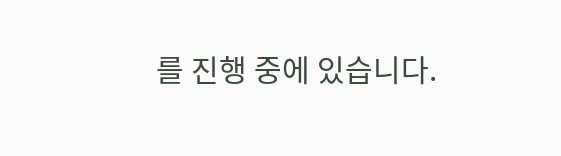를 진행 중에 있습니다.